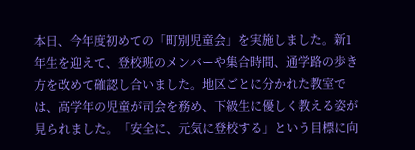本日、今年度初めての「町別児童会」を実施しました。新1年生を迎えて、登校班のメンバーや集合時間、通学路の歩き方を改めて確認し合いました。地区ごとに分かれた教室では、高学年の児童が司会を務め、下級生に優しく教える姿が見られました。「安全に、元気に登校する」という目標に向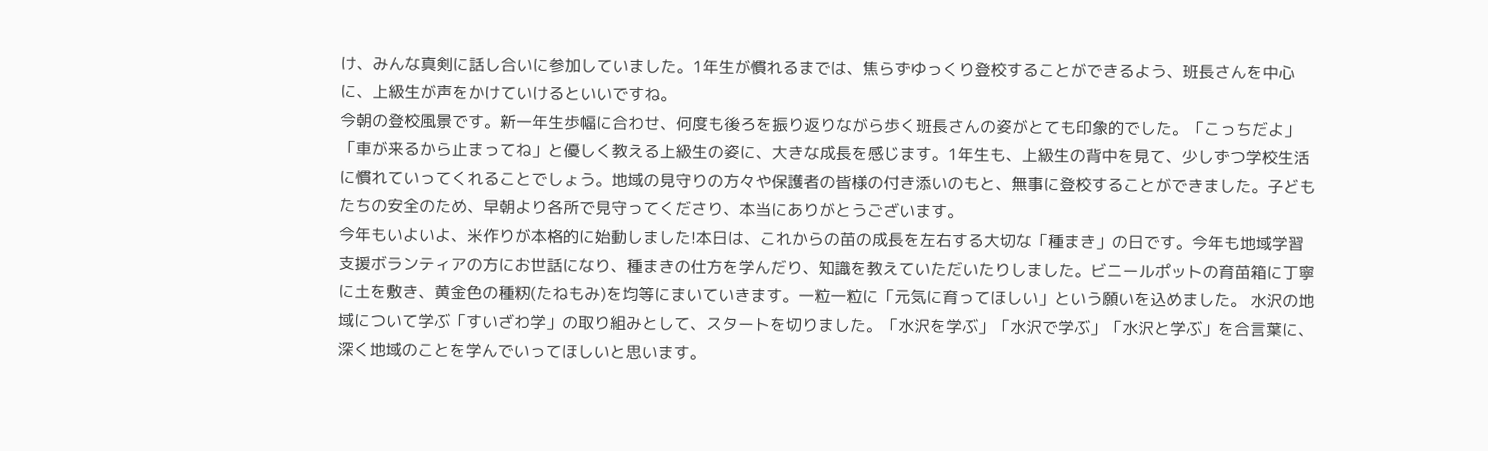け、みんな真剣に話し合いに参加していました。1年生が慣れるまでは、焦らずゆっくり登校することができるよう、班長さんを中心に、上級生が声をかけていけるといいですね。
今朝の登校風景です。新一年生歩幅に合わせ、何度も後ろを振り返りながら歩く班長さんの姿がとても印象的でした。「こっちだよ」「車が来るから止まってね」と優しく教える上級生の姿に、大きな成長を感じます。1年生も、上級生の背中を見て、少しずつ学校生活に慣れていってくれることでしょう。地域の見守りの方々や保護者の皆様の付き添いのもと、無事に登校することができました。子どもたちの安全のため、早朝より各所で見守ってくださり、本当にありがとうございます。
今年もいよいよ、米作りが本格的に始動しました!本日は、これからの苗の成長を左右する大切な「種まき」の日です。今年も地域学習支援ボランティアの方にお世話になり、種まきの仕方を学んだり、知識を教えていただいたりしました。ビニールポットの育苗箱に丁寧に土を敷き、黄金色の種籾(たねもみ)を均等にまいていきます。一粒一粒に「元気に育ってほしい」という願いを込めました。 水沢の地域について学ぶ「すいざわ学」の取り組みとして、スタートを切りました。「水沢を学ぶ」「水沢で学ぶ」「水沢と学ぶ」を合言葉に、深く地域のことを学んでいってほしいと思います。